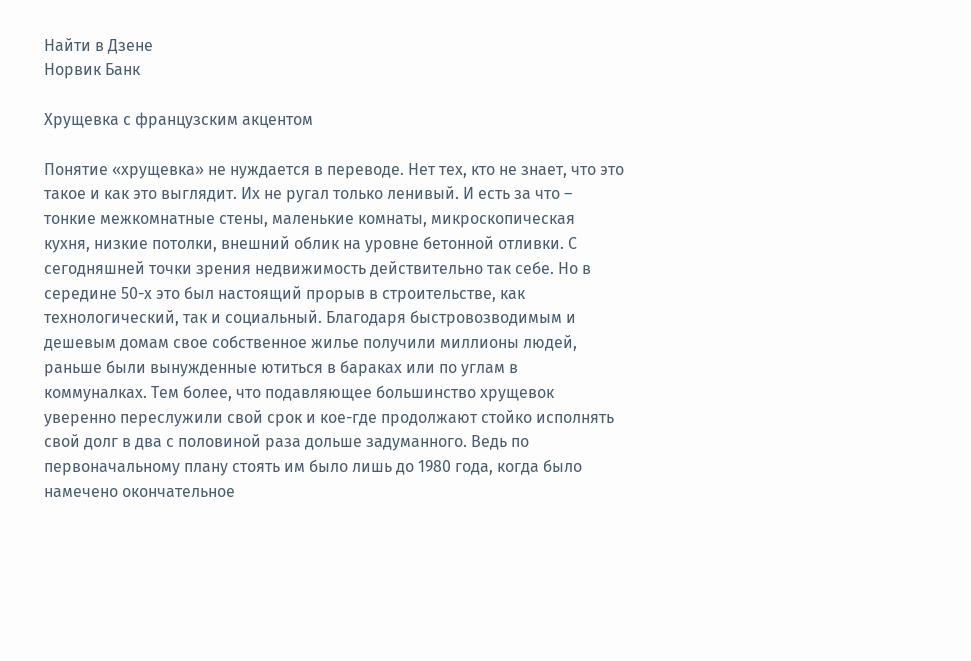Найти в Дзене
Норвик Банк

Хрущевка с французским акцентом

Понятие «хрущевка» не нуждается в переводе. Нет тех, кто не знает, что это такое и как это выглядит. Их не ругал только ленивый. И есть за что – тонкие межкомнатные стены, маленькие комнаты, микроскопическая кухня, низкие потолки, внешний облик на уровне бетонной отливки. С сегодняшней точки зрения недвижимость действительно так себе. Но в середине 50-х это был настоящий прорыв в строительстве, как технологический, так и социальный. Благодаря быстровозводимым и дешевым домам свое собственное жилье получили миллионы людей, раньше были вынужденные ютиться в бараках или по углам в коммуналках. Тем более, что подавляющее большинство хрущевок уверенно переслужили свой срок и кое-где продолжают стойко исполнять свой долг в два с половиной раза дольше задуманного. Ведь по первоначальному плану стоять им было лишь до 1980 года, когда было намечено окончательное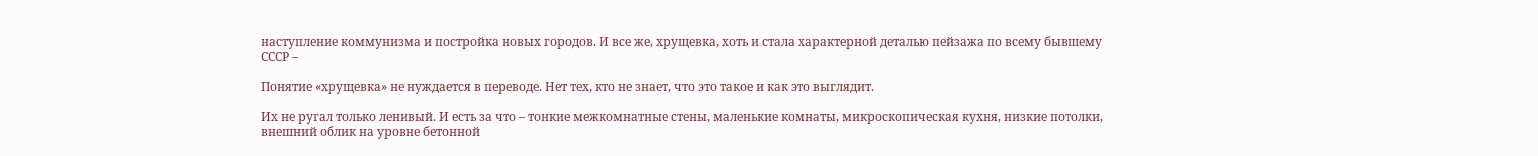наступление коммунизма и постройка новых городов. И все же, хрущевка, хоть и стала характерной деталью пейзажа по всему бывшему СССР –

Понятие «хрущевка» не нуждается в переводе. Нет тех, кто не знает, что это такое и как это выглядит.

Их не ругал только ленивый. И есть за что – тонкие межкомнатные стены, маленькие комнаты, микроскопическая кухня, низкие потолки, внешний облик на уровне бетонной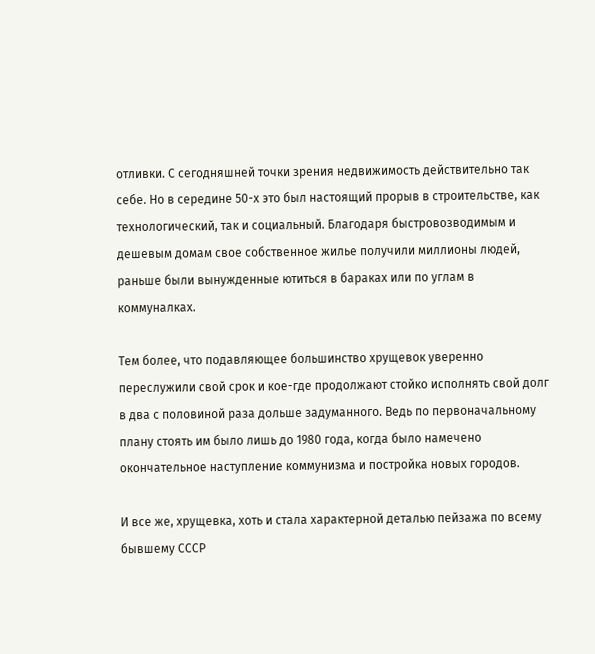отливки. С сегодняшней точки зрения недвижимость действительно так себе. Но в середине 50-х это был настоящий прорыв в строительстве, как технологический, так и социальный. Благодаря быстровозводимым и дешевым домам свое собственное жилье получили миллионы людей, раньше были вынужденные ютиться в бараках или по углам в коммуналках.

Тем более, что подавляющее большинство хрущевок уверенно переслужили свой срок и кое-где продолжают стойко исполнять свой долг в два с половиной раза дольше задуманного. Ведь по первоначальному плану стоять им было лишь до 1980 года, когда было намечено окончательное наступление коммунизма и постройка новых городов.

И все же, хрущевка, хоть и стала характерной деталью пейзажа по всему бывшему СССР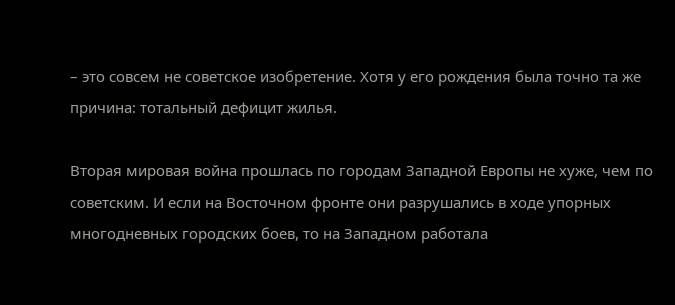– это совсем не советское изобретение. Хотя у его рождения была точно та же причина: тотальный дефицит жилья.

Вторая мировая война прошлась по городам Западной Европы не хуже, чем по советским. И если на Восточном фронте они разрушались в ходе упорных многодневных городских боев, то на Западном работала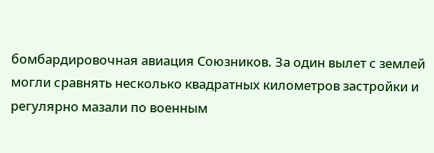бомбардировочная авиация Союзников. За один вылет с землей могли сравнять несколько квадратных километров застройки и регулярно мазали по военным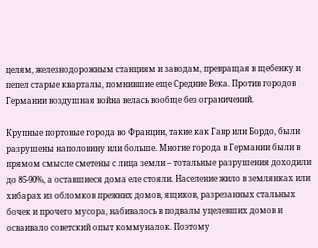целям, железнодорожным станциям и заводам, превращая в щебенку и пепел старые кварталы, помнившие еще Средние Века. Против городов Германии воздушная война велась вообще без ограничений.

Крупные портовые города во Франции, такие как Гавр или Бордо, были разрушены наполовину или больше. Многие города в Германии были в прямом смысле сметены с лица земли – тотальные разрушения доходили до 85-90%, а оставшиеся дома еле стояли. Население жило в землянках или хибарах из обломков прежних домов, ящиков, разрезанных стальных бочек и прочего мусора, набивалось в подвалы уцелевших домов и осваивало советский опыт коммуналок. Поэтому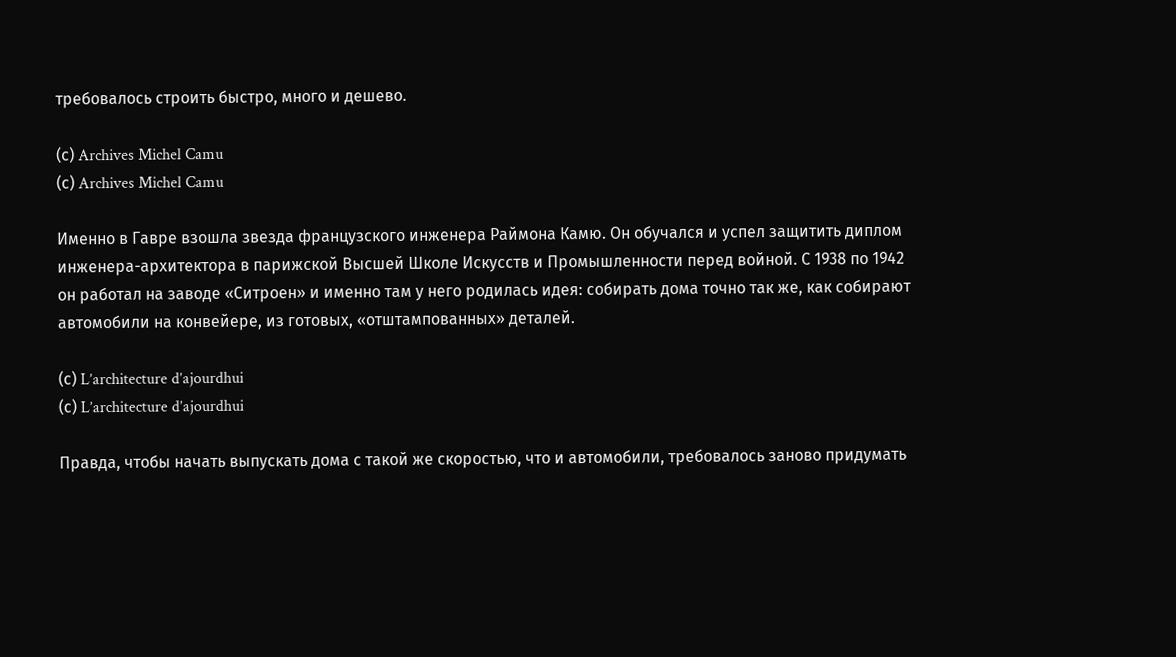требовалось строить быстро, много и дешево.

(с) Archives Michel Camu
(с) Archives Michel Camu

Именно в Гавре взошла звезда французского инженера Раймона Камю. Он обучался и успел защитить диплом инженера-архитектора в парижской Высшей Школе Искусств и Промышленности перед войной. С 1938 по 1942 он работал на заводе «Ситроен» и именно там у него родилась идея: собирать дома точно так же, как собирают автомобили на конвейере, из готовых, «отштампованных» деталей.

(с) L’architecture d’ajourdhui
(с) L’architecture d’ajourdhui

Правда, чтобы начать выпускать дома с такой же скоростью, что и автомобили, требовалось заново придумать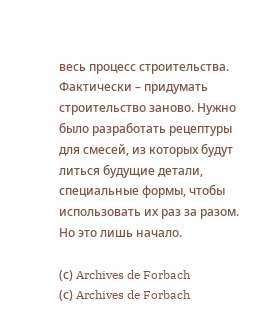весь процесс строительства. Фактически – придумать строительство заново. Нужно было разработать рецептуры для смесей, из которых будут литься будущие детали, специальные формы, чтобы использовать их раз за разом. Но это лишь начало.

(с) Archives de Forbach
(с) Archives de Forbach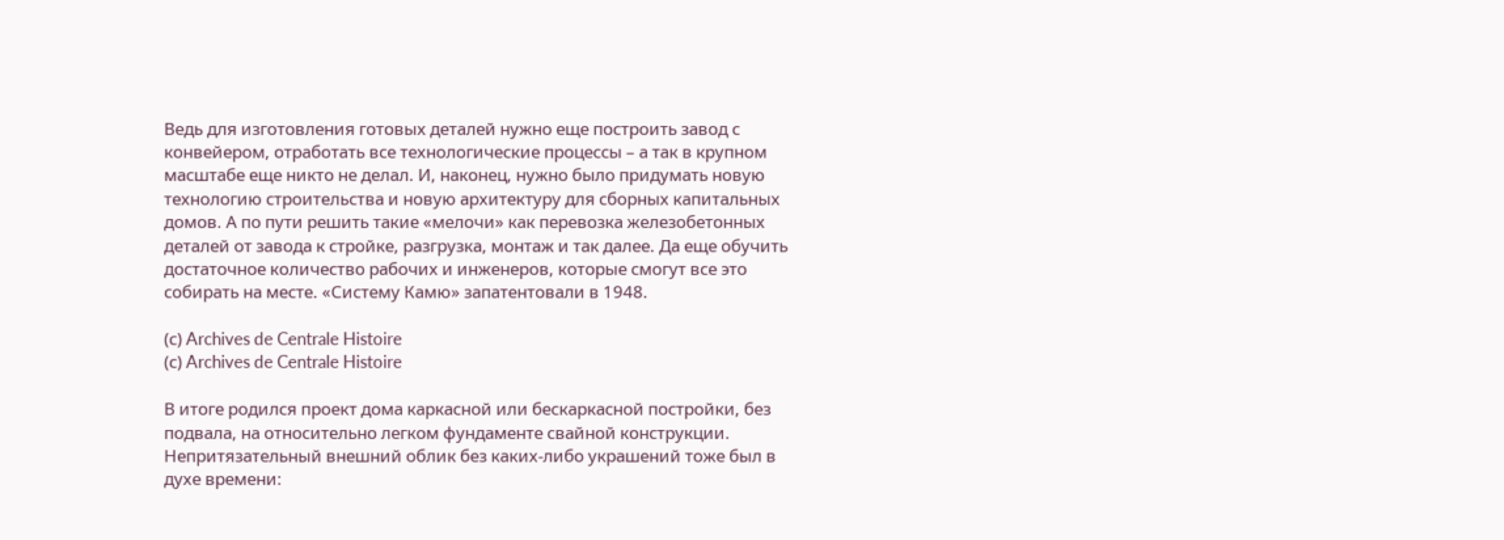Ведь для изготовления готовых деталей нужно еще построить завод с конвейером, отработать все технологические процессы – а так в крупном масштабе еще никто не делал. И, наконец, нужно было придумать новую технологию строительства и новую архитектуру для сборных капитальных домов. А по пути решить такие «мелочи» как перевозка железобетонных деталей от завода к стройке, разгрузка, монтаж и так далее. Да еще обучить достаточное количество рабочих и инженеров, которые смогут все это собирать на месте. «Систему Камю» запатентовали в 1948.

(с) Archives de Centrale Histoire
(с) Archives de Centrale Histoire

В итоге родился проект дома каркасной или бескаркасной постройки, без подвала, на относительно легком фундаменте свайной конструкции. Непритязательный внешний облик без каких-либо украшений тоже был в духе времени: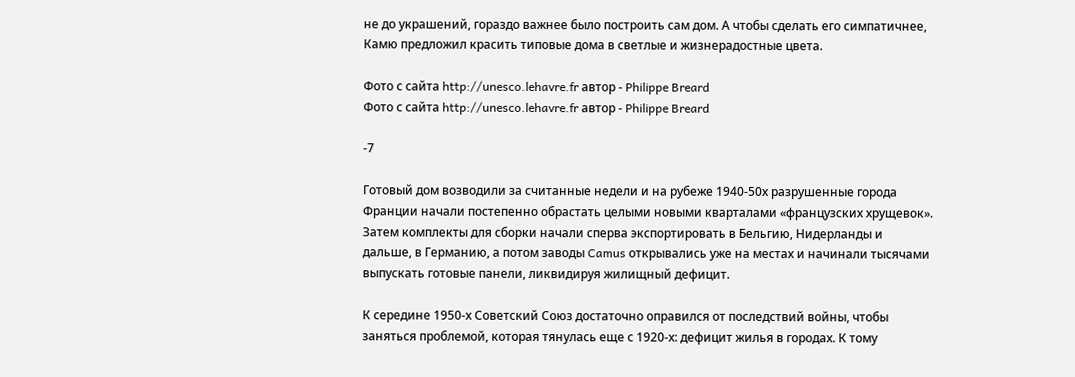не до украшений, гораздо важнее было построить сам дом. А чтобы сделать его симпатичнее, Камю предложил красить типовые дома в светлые и жизнерадостные цвета.

Фото с сайта http://unesco.lehavre.fr автор - Philippe Breard
Фото с сайта http://unesco.lehavre.fr автор - Philippe Breard

-7

Готовый дом возводили за считанные недели и на рубеже 1940-50х разрушенные города Франции начали постепенно обрастать целыми новыми кварталами «французских хрущевок». Затем комплекты для сборки начали сперва экспортировать в Бельгию, Нидерланды и дальше, в Германию, а потом заводы Camus открывались уже на местах и начинали тысячами выпускать готовые панели, ликвидируя жилищный дефицит.

К середине 1950-х Советский Союз достаточно оправился от последствий войны, чтобы заняться проблемой, которая тянулась еще с 1920-х: дефицит жилья в городах. К тому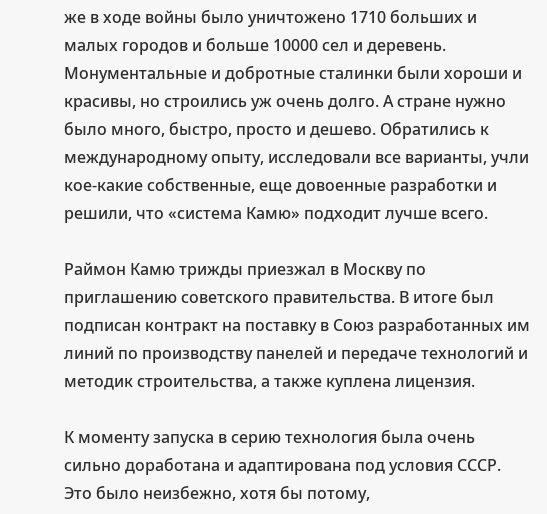же в ходе войны было уничтожено 1710 больших и малых городов и больше 10000 сел и деревень. Монументальные и добротные сталинки были хороши и красивы, но строились уж очень долго. А стране нужно было много, быстро, просто и дешево. Обратились к международному опыту, исследовали все варианты, учли кое-какие собственные, еще довоенные разработки и решили, что «система Камю» подходит лучше всего.

Раймон Камю трижды приезжал в Москву по приглашению советского правительства. В итоге был подписан контракт на поставку в Союз разработанных им линий по производству панелей и передаче технологий и методик строительства, а также куплена лицензия.

К моменту запуска в серию технология была очень сильно доработана и адаптирована под условия СССР. Это было неизбежно, хотя бы потому,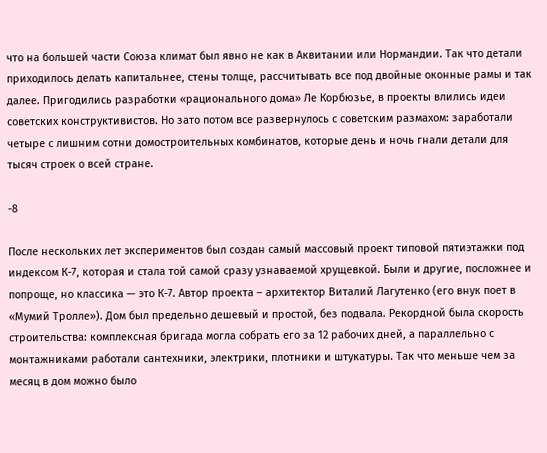что на большей части Союза климат был явно не как в Аквитании или Нормандии. Так что детали приходилось делать капитальнее, стены толще, рассчитывать все под двойные оконные рамы и так далее. Пригодились разработки «рационального дома» Ле Корбюзье, в проекты влились идеи советских конструктивистов. Но зато потом все развернулось с советским размахом: заработали четыре с лишним сотни домостроительных комбинатов, которые день и ночь гнали детали для тысяч строек о всей стране.

-8

После нескольких лет экспериментов был создан самый массовый проект типовой пятиэтажки под индексом К-7, которая и стала той самой сразу узнаваемой хрущевкой. Были и другие, посложнее и попроще, но классика — это К-7. Автор проекта – архитектор Виталий Лагутенко (его внук поет в «Мумий Тролле»). Дом был предельно дешевый и простой, без подвала. Рекордной была скорость строительства: комплексная бригада могла собрать его за 12 рабочих дней, а параллельно с монтажниками работали сантехники, электрики, плотники и штукатуры. Так что меньше чем за месяц в дом можно было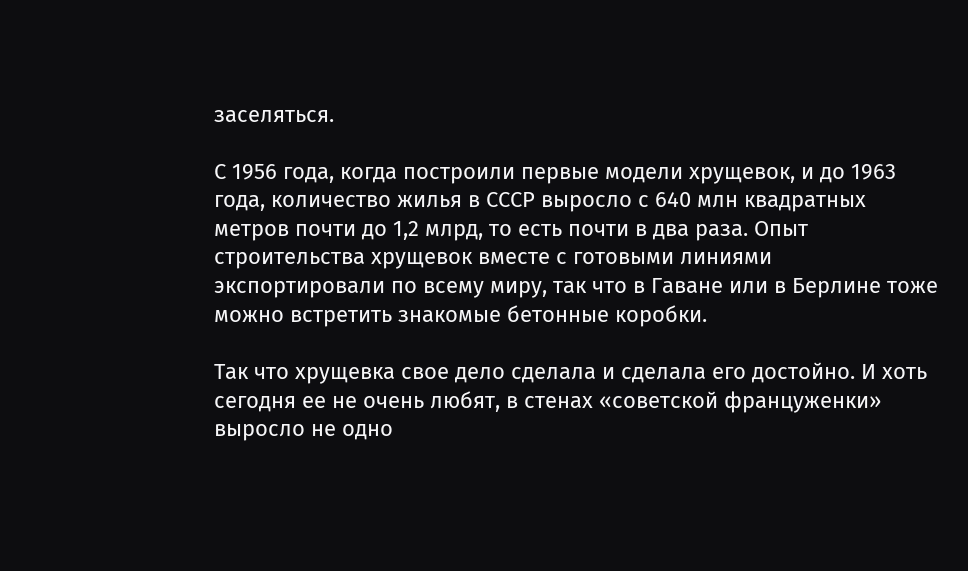заселяться.

С 1956 года, когда построили первые модели хрущевок, и до 1963 года, количество жилья в СССР выросло с 640 млн квадратных метров почти до 1,2 млрд, то есть почти в два раза. Опыт строительства хрущевок вместе с готовыми линиями экспортировали по всему миру, так что в Гаване или в Берлине тоже можно встретить знакомые бетонные коробки.

Так что хрущевка свое дело сделала и сделала его достойно. И хоть сегодня ее не очень любят, в стенах «советской француженки» выросло не одно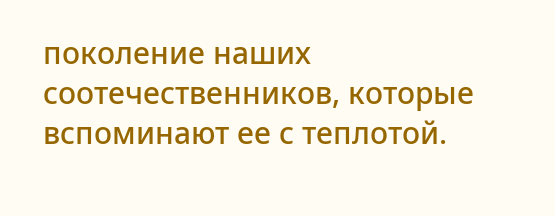поколение наших соотечественников, которые вспоминают ее с теплотой.